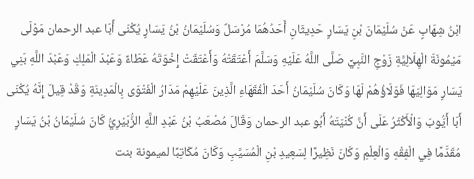ابْنُ شِهَابٍ عَنْ سُلَيْمَانَ بْنِ يَسَارٍ حَدِيثَانِ أَحَدُهُمَا مُرْسَلٌ وَسُلَيْمَانُ بْنُ يَسَارٍ يُكْنَى أَبَا عبد الرحمان مَوْلَى مَيْمُونَةَ الْهِلَالِيَّةِ زَوْجِ النَّبِيِّ صَلَّى اللَّهُ عَلَيْهِ وَسَلَّمَ أَعْتَقَتْهُ وَأَعْتَقَتْ إِخْوَتَهُ عَطَاءً وَعَبْدَ الْمَلِكِ وَعَبْدَ اللَّهِ بَنِي يَسَارٍ مَوَالِيَهَا فَوَلَاؤُهُمْ لَهَا وَكَانَ سُلَيْمَانُ أَحَدَ الْفُقَهَاءِ الَّذِينَ عَلَيْهِمْ مَدَارُ الْفَتْوَى بِالْمَدِينَةِ وَقَدْ قِيلَ إِنَّهُ يُكْنَى أَبَا أَيُّوبَ وَالْأَكْثَرُ عَلَى أَنَّ كُنْيَتَهُ أَبُو عبد الرحمان وَقَالَ مُصْعَبُ بْنُ عَبْدِ اللَّهِ الزُّبَيْرِيُّ كَانَ سُلَيْمَانُ بْنُ يَسَارٍ مُقَدَّمًا فِي الْفِقْهِ وَالْعِلْمِ وَكَانَ نَظِيرًا لِسَعِيدِ بْنِ الْمُسَيَّبِ وَكَانَ مُكَاتِبًا لميمونة بنت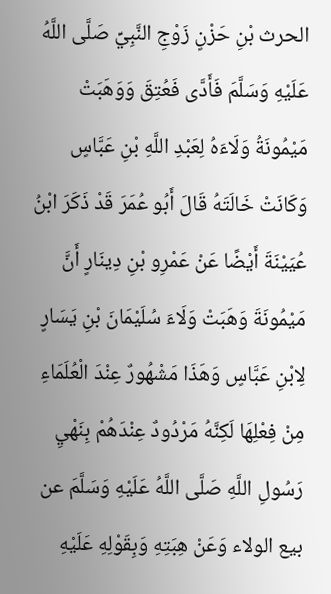الحرث بْنِ حَزْنٍ زَوْجِ النَّبِيِّ صَلَّى اللَّهُ عَلَيْهِ وَسَلَّمَ فَأَدَّى فَعُتِقَ وَوَهَبَتْ مَيْمُونَةُ وَلَاءَهُ لِعَبْدِ اللَّهِ بْنِ عَبَّاسٍ وَكَانَتْ خَالَتَهُ قَالَ أَبُو عُمَرَ قَدْ ذَكَرَ ابْنُ عُيَيْنَةَ أَيْضًا عَنْ عَمْرِو بْنِ دِينَارٍ أَنَّ مَيْمُونَةَ وَهَبَتْ وَلَاءَ سُلَيْمَانَ بْنِ يَسَارٍ لِابْنِ عَبَّاسٍ وَهَذَا مَشْهُورٌ عِنْدَ الْعُلَمَاءِ مِنْ فِعْلِهَا لَكِنَّهُ مَرْدُودٌ عِنْدَهُمْ بِنَهْيِ رَسُولِ اللَّهِ صَلَّى اللَّهُ عَلَيْهِ وَسَلَّمَ عن بيع الولاء وَعَنْ هِبَتِهِ وَبِقَوْلِهِ عَلَيْهِ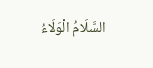السَّلَامُ الْوَلَاءُ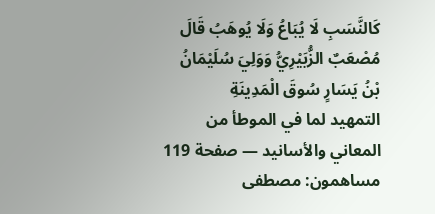كَالنَّسَبِ لَا يُبَاعُ وَلَا يُوهَبُ قَالَ مُصْعَبٌ الزُّبَيْرِيُّ وَوَلِيَ سُلَيْمَانُ بْنُ يَسَارٍ سُوقَ الْمَدِينَةِ
التمهيد لما في الموطأ من المعاني والأسانيد — صفحة 119
مساهمون: مصطفى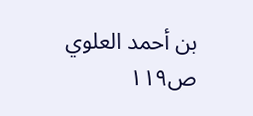بن أحمد العلوي
ص١١٩